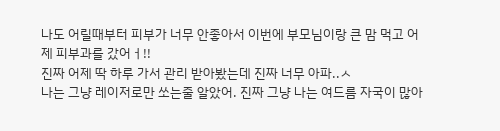나도 어릴때부터 피부가 너무 안좋아서 이번에 부모님이랑 큰 맘 먹고 어제 피부과를 갔어ㅓ!!
진짜 어제 딱 하루 가서 관리 받아봤는데 진짜 너무 아파..ㅅ
나는 그냥 레이저로만 쏘는줄 알았어. 진짜 그냥 나는 여드름 자국이 많아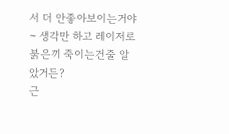서 더 안좋아보이는거야~ 생각만 하고 레이저로 붉은끼 죽이는건줄 알았거든?
근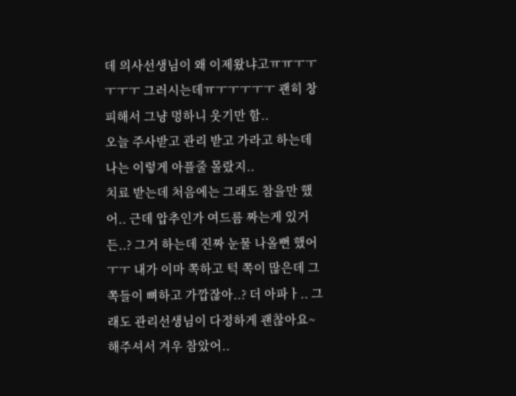데 의사선생님이 왜 이제왔냐고ㅠㅠㅜㅜㅜㅜㅜ 그러시는데ㅠㅜㅜㅜㅜㅜ 괜히 창피해서 그냥 멍하니 웃기만 함..
오늘 주사받고 관리 받고 가라고 하는데 나는 이렇게 아플줄 몰랐지..
치료 받는데 처음에는 그래도 참을만 했어.. 근데 압추인가 여드름 짜는게 있거든..? 그거 하는데 진짜 눈물 나올뻔 했어ㅜㅜ 내가 이마 쪽하고 턱 쪽이 많은데 그 쪽들이 뼈하고 가깝잖아..? 더 아파ㅏ.. 그래도 관리선생님이 다정하게 괜찮아요~ 해주셔서 겨우 참았어..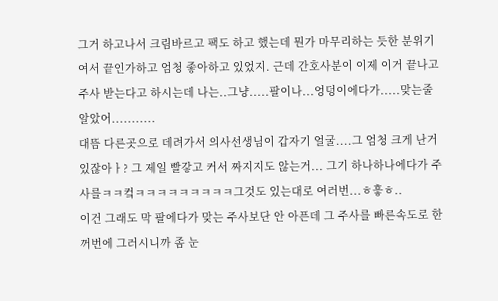그거 하고나서 크림바르고 팩도 하고 했는데 뭔가 마무리하는 듯한 분위기여서 끝인가하고 엄청 좋아하고 있었지. 근데 간호사분이 이제 이거 끝나고 주사 받는다고 하시는데 나는..그냥.....팔이나...엉덩이에다가.....맞는줄 알았어...........
대뜸 다른곳으로 데려가서 의사선생님이 갑자기 얼굴....그 엄청 크게 난거 있잖아ㅏ? 그 제일 빨갛고 커서 짜지지도 않는거... 그기 하나하나에다가 주사를ㅋㅋ컼ㅋㅋㅋㅋㅋㅋㅋㅋㅋ그것도 있는대로 여러번...ㅎ흫ㅎ..
이건 그래도 막 팔에다가 맞는 주사보단 안 아픈데 그 주사를 빠른속도로 한꺼번에 그러시니까 좀 눈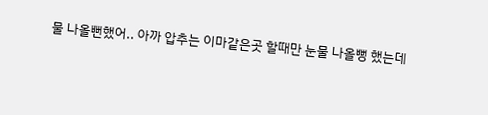물 나올뻔했어.. 아까 압추는 이마같은곳 할때만 눈물 나올뻥 했는데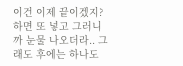이건 이제 끝이겠지? 하면 또 넣고 그러니까 눈물 나오더라.. 그래도 후에는 하나도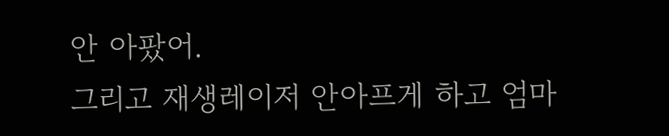안 아팠어.
그리고 재생레이저 안아프게 하고 엄마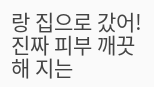랑 집으로 갔어!
진짜 피부 깨끗해 지는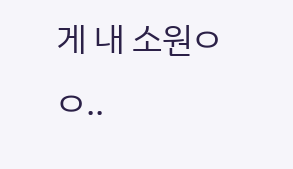게 내 소원ㅇㅇ..